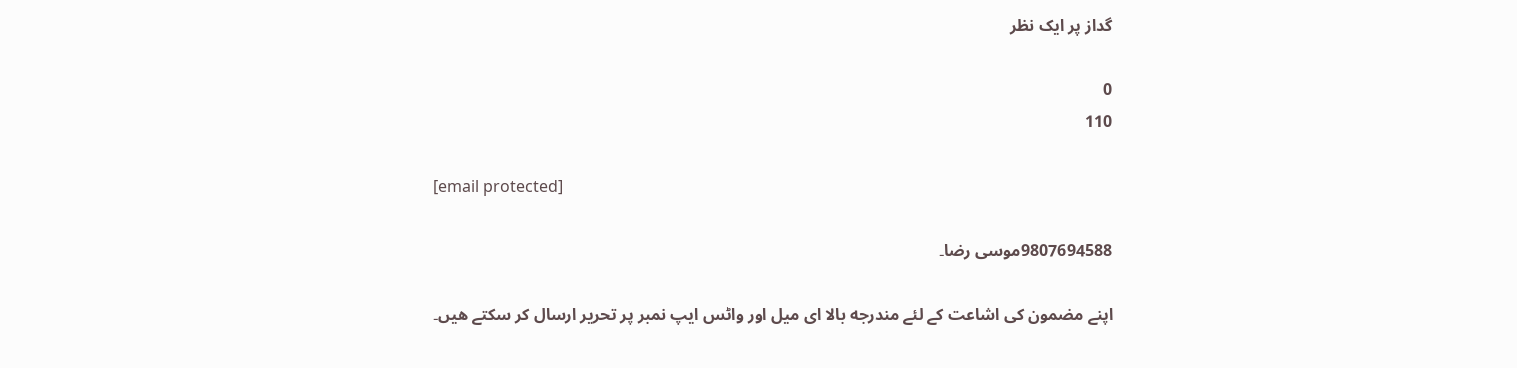گداز پر ایک نظر

0
110

[email protected]

9807694588موسی رضا۔

اپنے مضمون كی اشاعت كے لئے مندرجه بالا ای میل اور واٹس ایپ نمبر پر تحریر ارسال كر سكتے هیں۔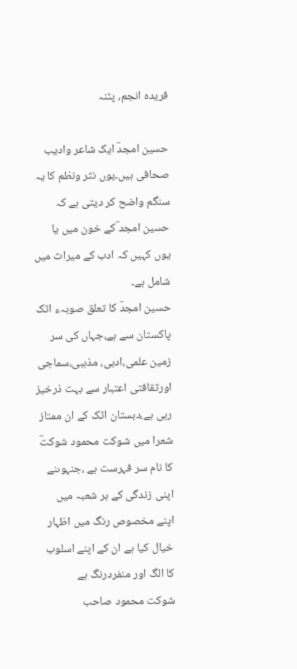فریدہ انجم، پٹنہ

حسین امجدؔ ایک شاعر وادیب صحافی ہیں۔یوں نثر ونظم کا یہ سنگم واضح کر دیتی ہے کہ حسین امجد ؔکے خون میں یا یوں کہیں کہ ادب کے میراث میں شامل ہے۔
حسین امجدؔ کا تعلق صوبہء اٹک پاکستان سے ہے،جہاں کی سر زمین علمی،ادبی، مذہبی،سماجی اورثقافتی اعتبار سے بہت ذرخیز رہی ہے،دبستان اٹک کے ان ممتاز شعرا میں شوکت محمود شوکتؔ کا نام سر فہرست ہے ،جنہوںنے اپنی زندگی کے ہر شعبہ میں اپنے مخصوص رنگ میں اظہار خیال کیا ہے ان کے اپنے اسلوب کا الگ اور منفردرنگ ہے
شوکت محمود صاحب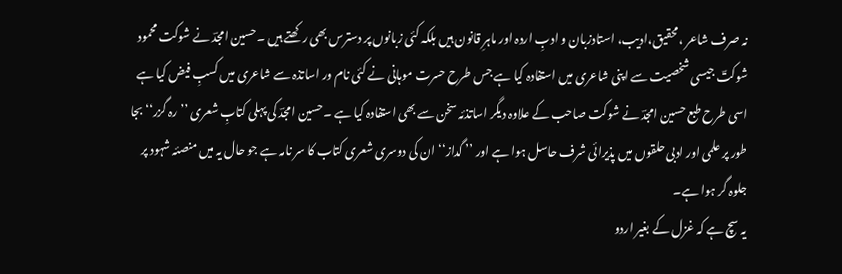نہ صرف شاعر ،محقیق،ادیب، استادزبان و ادبِ اردہ اور ماہرِ قانون ہیں بلکہ کئی زبانوں پر دسترس بھی رکھتے ہیں ۔حسین امجدؔ نے شوکت محمود شوکتؔ جیسی شخصیت سے اپنی شاعری میں استفادہ کیا ہے جس طرح حسرت موہانی نے کئی نام ور اساتذہ سے شاعری میں کسبِ فیض کیا ہے اسی طرح طبع حسین امجدؔ نے شوکت صاحب کے علاوہ دیگر اساتذئہ سخن سے بھی استفادہ کیا ہے ۔حسین امجدؔ کی پہلی کتابِ شعری ’’ رہ گزر‘‘ بجا طور پر علمی اور ادبی حلقوں میں پذیرائی شرف حاسل ہوا ہے اور ’’ گداز‘‘ ان کی دوسری شعری کتاب کا سر نامہ ہے جو حال یہ میں منصئہ شہود پر جلوہ گر ہوا ہے۔
یہ سچ ہے کہ غزل کے بغیر اردو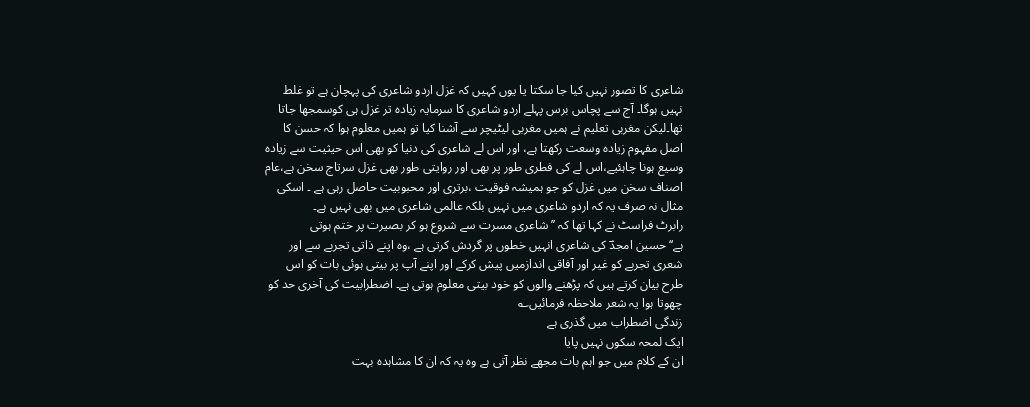شاعری کا تصور نہیں کیا جا سکتا یا یوں کہیں کہ غزل اردو شاعری کی پہچان ہے تو غلط نہیں ہوگا۔ آج سے پچاس برس پہلے اردو شاعری کا سرمایہ زیادہ تر غزل ہی کوسمجھا جاتا تھا۔لیکن مغربی تعلیم نے ہمیں مغربی لیٹیچر سے آشنا کیا تو ہمیں معلوم ہوا کہ حسن کا اصل مفہوم زیادہ وسعت رکھتا ہے، اور اس لے شاعری کی دنیا کو بھی اس حیثیت سے زیادہ وسیع ہونا چاہئیے،اس لے کی فطری طور پر بھی اور روایتی طور بھی غزل سرتاج سخن ہے،عام اصناف سخن میں غزل کو جو ہمیشہ فوقیت ،برتری اور محبوبیت حاصل رہی ہے ۔ اسکی مثال نہ صرف یہ کہ اردو شاعری میں نہیں بلکہ عالمی شاعری میں بھی نہیں ہے۔
رابرٹ فراسٹ نے کہا تھا کہ ’’ شاعری مسرت سے شروع ہو کر بصیرت پر ختم ہوتی ہے‘‘حسین امجدؔ کی شاعری انہیں خطوں پر گردش کرتی ہے ،وہ اپنے ذاتی تجربے سے اور شعری تجربے کو غیر اور آفاقی اندازمیں پیش کرکے اور اپنے آپ پر بیتی ہوئی بات کو اس طرح بیان کرتے ہیں کہ پڑھنے والوں کو خود بیتی معلوم ہوتی ہے۔ اضطرابیت کی آخری حد کو چھوتا ہوا یہ شعر ملاحظہ فرمائیں؎
زندگی اضطراب میں گذری ہے
ایک لمحہ سکوں نہیں پایا
ان کے کلام میں جو اہم بات مجھے نظر آتی ہے وہ یہ کہ ان کا مشاہدہ بہت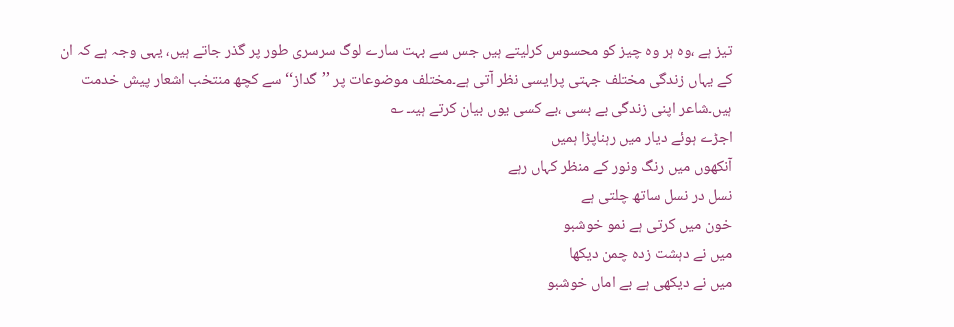تیز ہے ،وہ ہر وہ چیز کو محسوس کرلیتے ہیں جس سے بہت سارے لوگ سرسری طور پر گذر جاتے ہیں، یہی وجہ ہے کہ ان کے یہاں زندگی مختلف جہتی پرایسی نظر آتی ہے۔مختلف موضوعات پر ’’گداز‘‘سے کچھ منتخب اشعار پیش خدمت ہیں۔شاعر اپنی زندگی بے بسی ،بے کسی یوں بیان کرتے ہیںـ ؎
اجڑے ہوئے دیار میں رہناپڑا ہمیں
آنکھوں میں رنگ ونور کے منظر کہاں رہے
نسل در نسل ساتھ چلتی ہے
خون میں کرتی ہے نمو خوشبو
میں نے دہشت زدہ چمن دیکھا
میں نے دیکھی ہے بے اماں خوشبو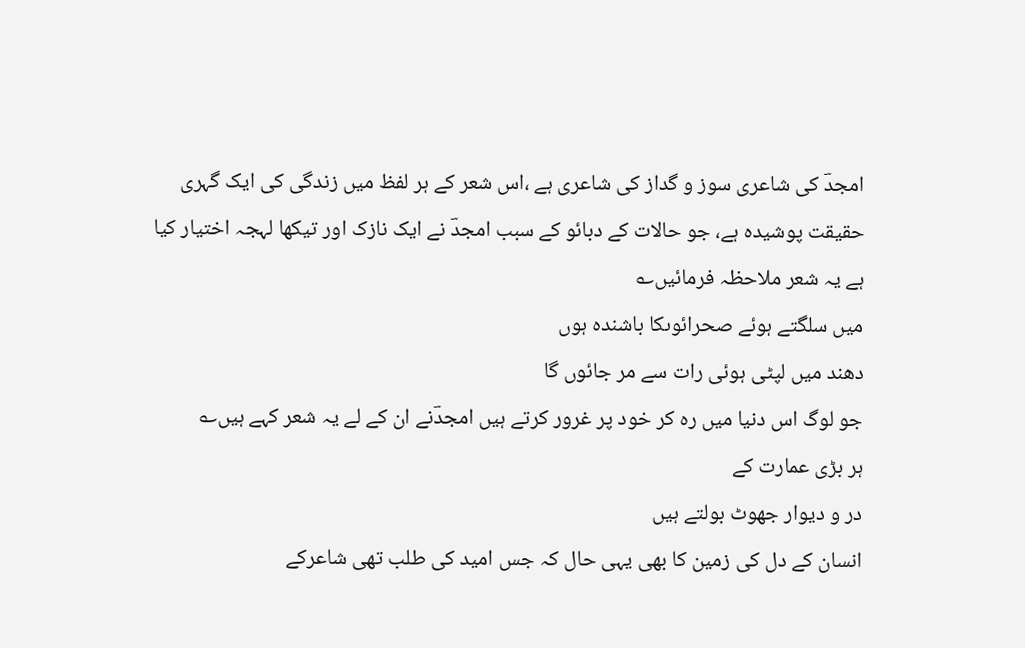امجدؔ کی شاعری سوز و گداز کی شاعری ہے ،اس شعر کے ہر لفظ میں زندگی کی ایک گہری حقیقت پوشیدہ ہے، جو حالات کے دبائو کے سبب امجدؔ نے ایک نازک اور تیکھا لہجہ اختیار کیا ہے یہ شعر ملاحظہ فرمائیں؎
میں سلگتے ہوئے صحرائوںکا باشندہ ہوں
دھند میں لپٹی ہوئی رات سے مر جائوں گا
جو لوگ اس دنیا میں رہ کر خود پر غرور کرتے ہیں امجدؔنے ان کے لے یہ شعر کہے ہیں؎
ہر بڑی عمارت کے
در و دیوار جھوٹ بولتے ہیں
انسان کے دل کی زمین کا بھی یہی حال کہ جس امید کی طلب تھی شاعرکے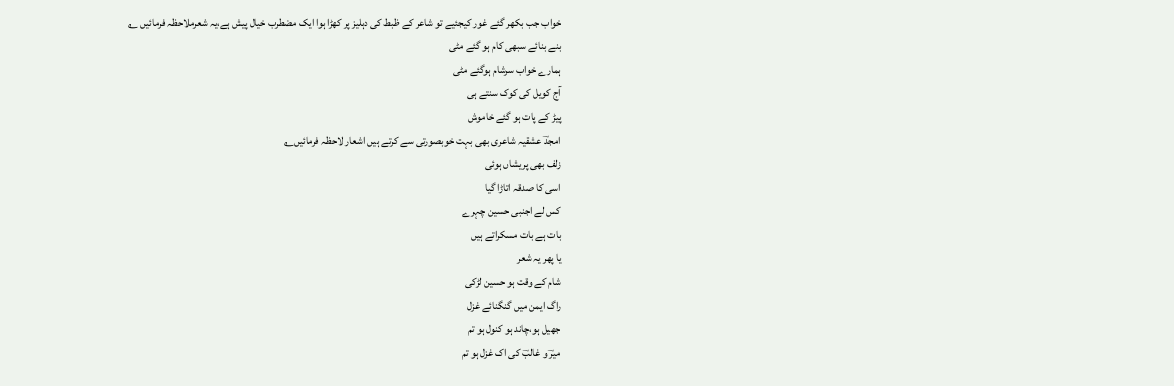خواب جب بکھر گئے غور کیجئیے تو شاعر کے ظبط کی دہلیز پر کھڑا ہوا ایک مضطرب خیال پیش ہے،یہ شعرملاحظہ فرمائیں ؎
بنے بنائے سبھی کام ہو گئے مٹی
ہمارے خواب سرشام ہوگئے مٹی
آج کویل کی کوک سنتے ہی
پیڑ کے پات ہو گئے خاموش
امجدؔ عشقیہ شاعری بھی بہت خوبصورتی سے کرتے ہیں اشعار لاحظہ فرمائیں؎
زلف بھی پریشاں ہوئی
اسی کا صدقہ اتاڑا گیا
کس لے اجنبی حسین چہرے
بات ہے بات مسکراتے ہیں
یا پھر یہ شعر
شام کے وقت ہو حسین لڑکی
راگ ایمن میں گنگنائے غزل
جھیل ہو،چاند ہو کنول ہو تم
میرؔ و غالبؔ کی اک غزل ہو تم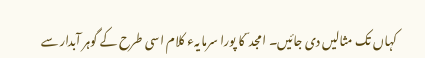کہاں تک مثالیں دی جائیں۔ امجد ؔ کا پورا سرمایہء کلام اسی طرح کے گوہر آبدار سے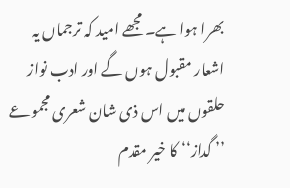بھرا ہوا ہے۔ مجھے امید کہ ترجماں یہ اشعار مقبول ہوں گے اور ادب نواز حلقوں میں اس ذی شان شعری مجموعے ’’ گداز‘‘ کا خیر مقدم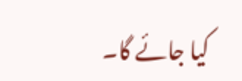کیا جائے گا۔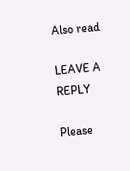Also read

LEAVE A REPLY

Please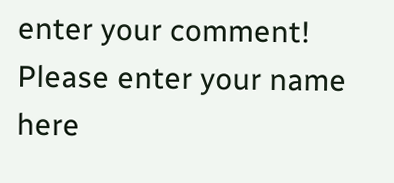enter your comment!
Please enter your name here